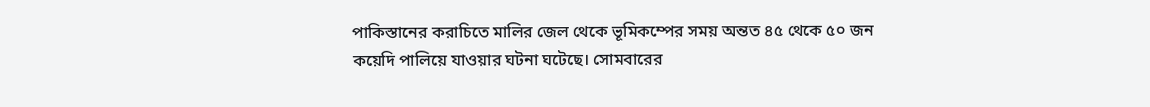পাকিস্তানের করাচিতে মালির জেল থেকে ভূমিকম্পের সময় অন্তত ৪৫ থেকে ৫০ জন কয়েদি পালিয়ে যাওয়ার ঘটনা ঘটেছে। সোমবারের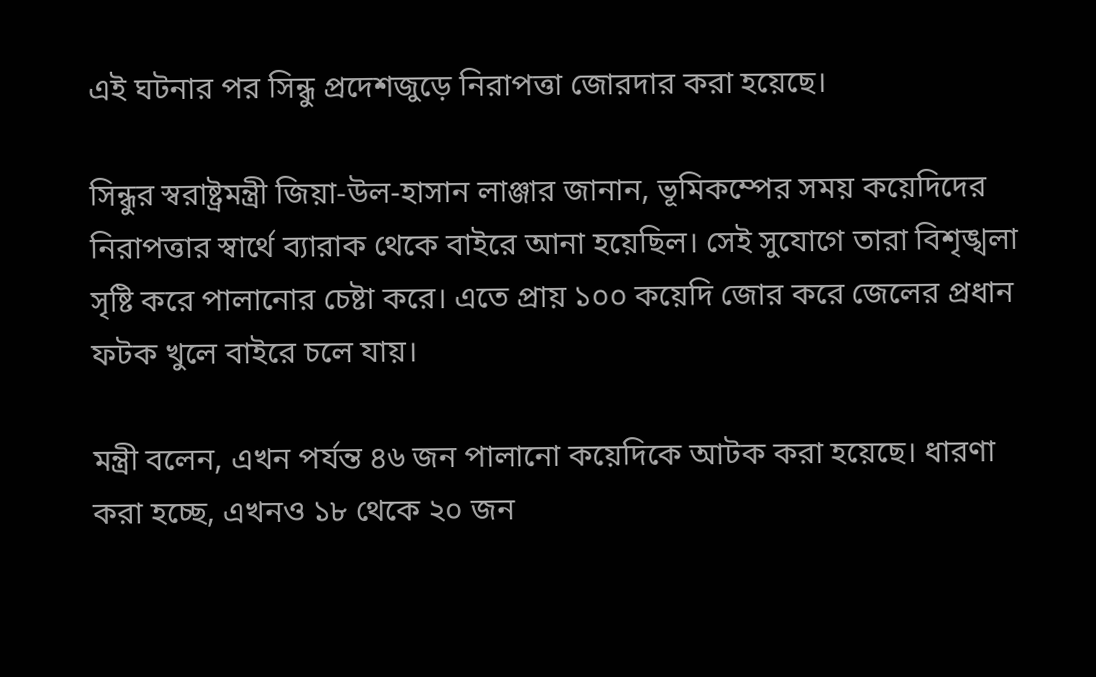এই ঘটনার পর সিন্ধু প্রদেশজুড়ে নিরাপত্তা জোরদার করা হয়েছে।

সিন্ধুর স্বরাষ্ট্রমন্ত্রী জিয়া-উল-হাসান লাঞ্জার জানান, ভূমিকম্পের সময় কয়েদিদের নিরাপত্তার স্বার্থে ব্যারাক থেকে বাইরে আনা হয়েছিল। সেই সুযোগে তারা বিশৃঙ্খলা সৃষ্টি করে পালানোর চেষ্টা করে। এতে প্রায় ১০০ কয়েদি জোর করে জেলের প্রধান ফটক খুলে বাইরে চলে যায়।

মন্ত্রী বলেন, এখন পর্যন্ত ৪৬ জন পালানো কয়েদিকে আটক করা হয়েছে। ধারণা করা হচ্ছে, এখনও ১৮ থেকে ২০ জন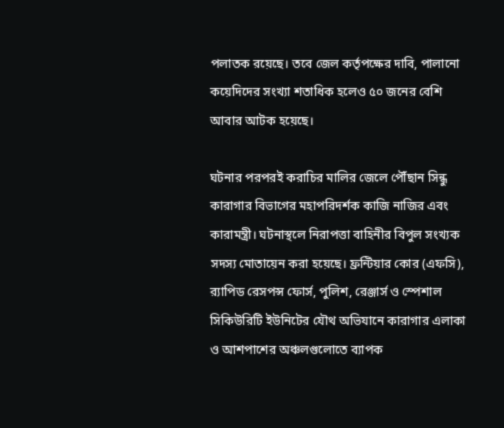পলাতক রয়েছে। তবে জেল কর্তৃপক্ষের দাবি, পালানো কয়েদিদের সংখ্যা শতাধিক হলেও ৫০ জনের বেশি আবার আটক হয়েছে।

ঘটনার পরপরই করাচির মালির জেলে পৌঁছান সিন্ধু কারাগার বিভাগের মহাপরিদর্শক কাজি নাজির এবং কারামন্ত্রী। ঘটনাস্থলে নিরাপত্তা বাহিনীর বিপুল সংখ্যক সদস্য মোতায়েন করা হয়েছে। ফ্রন্টিয়ার কোর (এফসি), র‌্যাপিড রেসপন্স ফোর্স, পুলিশ, রেঞ্জার্স ও স্পেশাল সিকিউরিটি ইউনিটের যৌথ অভিযানে কারাগার এলাকা ও আশপাশের অঞ্চলগুলোতে ব্যাপক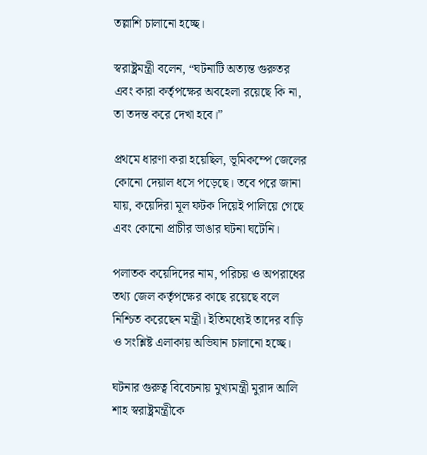তল্লাশি চালানো হচ্ছে।

স্বরাষ্ট্রমন্ত্রী বলেন, “ঘটনাটি অত্যন্ত গুরুতর এবং কারা কর্তৃপক্ষের অবহেলা রয়েছে কি না, তা তদন্ত করে দেখা হবে।”

প্রথমে ধারণা করা হয়েছিল, ভূমিকম্পে জেলের কোনো দেয়াল ধসে পড়েছে। তবে পরে জানা যায়, কয়েদিরা মূল ফটক দিয়েই পালিয়ে গেছে এবং কোনো প্রাচীর ভাঙার ঘটনা ঘটেনি।

পলাতক কয়েদিদের নাম, পরিচয় ও অপরাধের তথ্য জেল কর্তৃপক্ষের কাছে রয়েছে বলে নিশ্চিত করেছেন মন্ত্রী। ইতিমধ্যেই তাদের বাড়ি ও সংশ্লিষ্ট এলাকায় অভিযান চালানো হচ্ছে।

ঘটনার গুরুত্ব বিবেচনায় মুখ্যমন্ত্রী মুরাদ আলি শাহ স্বরাষ্ট্রমন্ত্রীকে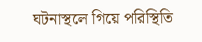ঘটনাস্থলে গিয়ে পরিস্থিতি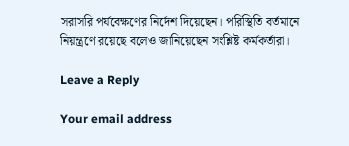সরাসরি পর্যবেক্ষণের নির্দেশ দিয়েছেন। পরিস্থিতি বর্তমানে নিয়ন্ত্রণে রয়েছে বলেও জানিয়েছেন সংশ্লিষ্ট কর্মকর্তারা।

Leave a Reply

Your email address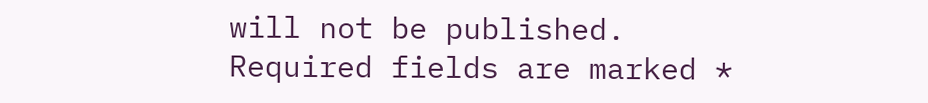will not be published. Required fields are marked *